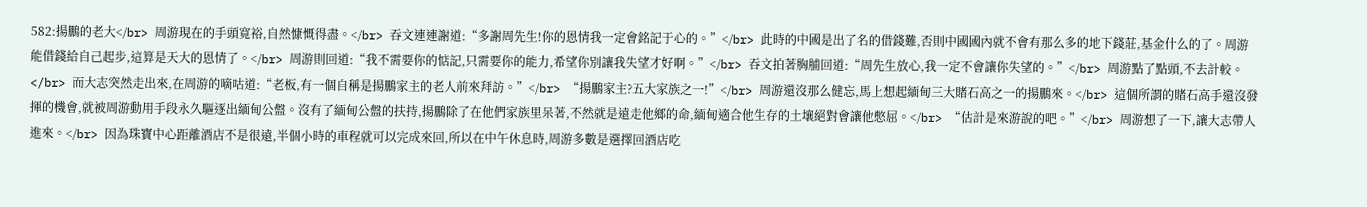582:揚鵬的老大</br> 周游現在的手頭寬裕,自然慷慨得盡。</br> 吞文連連謝道:“多謝周先生!你的恩情我一定會銘記于心的。”</br> 此時的中國是出了名的借錢難,否則中國國內就不會有那么多的地下錢莊,基金什么的了。周游能借錢給自己起步,這算是天大的恩情了。</br> 周游則回道:“我不需要你的惦記,只需要你的能力,希望你別讓我失望才好啊。”</br> 吞文拍著胸脯回道:“周先生放心,我一定不會讓你失望的。”</br> 周游點了點頭,不去計較。</br> 而大志突然走出來,在周游的嘀咕道:“老板,有一個自稱是揚鵬家主的老人前來拜訪。”</br> “揚鵬家主?五大家族之一!”</br> 周游還沒那么健忘,馬上想起緬甸三大賭石高之一的揚鵬來。</br> 這個所謂的賭石高手還沒發揮的機會,就被周游動用手段永久驅逐出緬甸公盤。沒有了緬甸公盤的扶持,揚鵬除了在他們家族里呆著,不然就是遠走他鄉的命,緬甸適合他生存的土壤絕對會讓他憋屈。</br> “估計是來游說的吧。”</br> 周游想了一下,讓大志帶人進來。</br> 因為珠寶中心距離酒店不是很遠,半個小時的車程就可以完成來回,所以在中午休息時,周游多數是選擇回酒店吃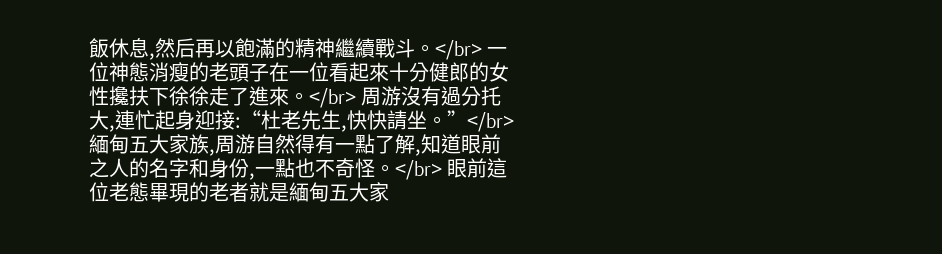飯休息,然后再以飽滿的精神繼續戰斗。</br> 一位神態消瘦的老頭子在一位看起來十分健郎的女性攙扶下徐徐走了進來。</br> 周游沒有過分托大,連忙起身迎接:“杜老先生,快快請坐。”</br> 緬甸五大家族,周游自然得有一點了解,知道眼前之人的名字和身份,一點也不奇怪。</br> 眼前這位老態畢現的老者就是緬甸五大家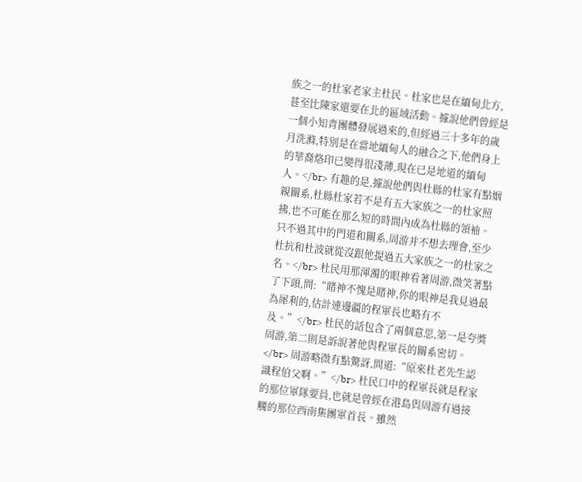族之一的杜家老家主杜民。杜家也是在緬甸北方,甚至比陳家還要在北的區域活動。據說他們曾經是一個小知青團體發展過來的,但經過三十多年的歲月洗滌,特別是在當地緬甸人的融合之下,他們身上的華裔烙印已變得很淺薄,現在已是地道的緬甸人。</br> 有趣的是,據說他們與杜縣的杜家有點姻親關系,杜縣杜家若不是有五大家族之一的杜家照拂,也不可能在那么短的時間內成為杜縣的領袖。只不過其中的門道和關系,周游并不想去理會,至少杜抗和杜波就從沒跟他提過五大家族之一的杜家之名。</br> 杜民用那渾濁的眼神看著周游,微笑著點了下頭,問:“賭神不愧是賭神,你的眼神是我見過最為犀利的,估計連邊疆的程軍長也略有不及。”</br> 杜民的話包含了兩個意思,第一是夸獎周游,第二則是訴說著他與程軍長的關系密切。</br> 周游略微有點驚訝,問道:“原來杜老先生認識程伯父啊。”</br> 杜民口中的程軍長就是程家的那位軍隊要員,也就是曾經在港島與周游有過接觸的那位西南集團軍首長。雖然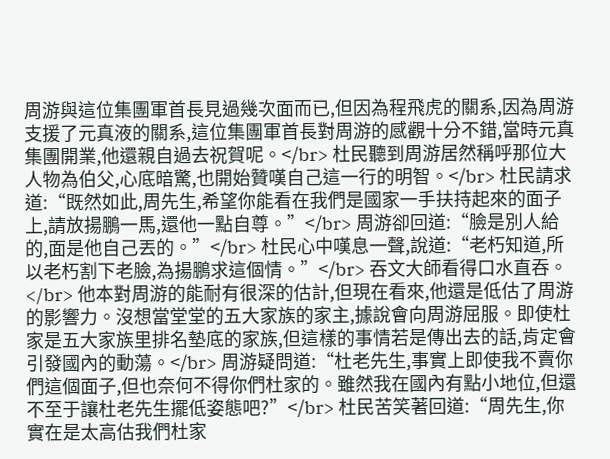周游與這位集團軍首長見過幾次面而已,但因為程飛虎的關系,因為周游支援了元真液的關系,這位集團軍首長對周游的感觀十分不錯,當時元真集團開業,他還親自過去祝賀呢。</br> 杜民聽到周游居然稱呼那位大人物為伯父,心底暗驚,也開始贊嘆自己這一行的明智。</br> 杜民請求道:“既然如此,周先生,希望你能看在我們是國家一手扶持起來的面子上,請放揚鵬一馬,還他一點自尊。”</br> 周游卻回道:“臉是別人給的,面是他自己丟的。”</br> 杜民心中嘆息一聲,說道:“老朽知道,所以老朽割下老臉,為揚鵬求這個情。”</br> 吞文大師看得口水直吞。</br> 他本對周游的能耐有很深的估計,但現在看來,他還是低估了周游的影響力。沒想當堂堂的五大家族的家主,據說會向周游屈服。即使杜家是五大家族里排名墊底的家族,但這樣的事情若是傳出去的話,肯定會引發國內的動蕩。</br> 周游疑問道:“杜老先生,事實上即使我不賣你們這個面子,但也奈何不得你們杜家的。雖然我在國內有點小地位,但還不至于讓杜老先生擺低姿態吧?”</br> 杜民苦笑著回道:“周先生,你實在是太高估我們杜家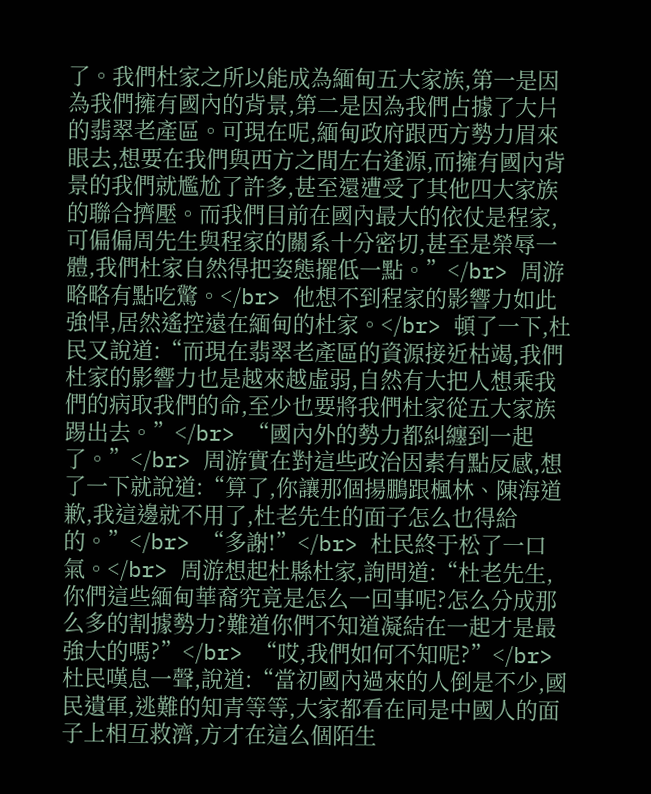了。我們杜家之所以能成為緬甸五大家族,第一是因為我們擁有國內的背景,第二是因為我們占據了大片的翡翠老產區。可現在呢,緬甸政府跟西方勢力眉來眼去,想要在我們與西方之間左右逢源,而擁有國內背景的我們就尷尬了許多,甚至還遭受了其他四大家族的聯合擠壓。而我們目前在國內最大的依仗是程家,可偏偏周先生與程家的關系十分密切,甚至是榮辱一體,我們杜家自然得把姿態擺低一點。”</br> 周游略略有點吃驚。</br> 他想不到程家的影響力如此強悍,居然遙控遠在緬甸的杜家。</br> 頓了一下,杜民又說道:“而現在翡翠老產區的資源接近枯竭,我們杜家的影響力也是越來越虛弱,自然有大把人想乘我們的病取我們的命,至少也要將我們杜家從五大家族踢出去。”</br> “國內外的勢力都糾纏到一起了。”</br> 周游實在對這些政治因素有點反感,想了一下就說道:“算了,你讓那個揚鵬跟楓林、陳海道歉,我這邊就不用了,杜老先生的面子怎么也得給的。”</br> “多謝!”</br> 杜民終于松了一口氣。</br> 周游想起杜縣杜家,詢問道:“杜老先生,你們這些緬甸華裔究竟是怎么一回事呢?怎么分成那么多的割據勢力?難道你們不知道凝結在一起才是最強大的嗎?”</br> “哎,我們如何不知呢?”</br> 杜民嘆息一聲,說道:“當初國內過來的人倒是不少,國民遺軍,逃難的知青等等,大家都看在同是中國人的面子上相互救濟,方才在這么個陌生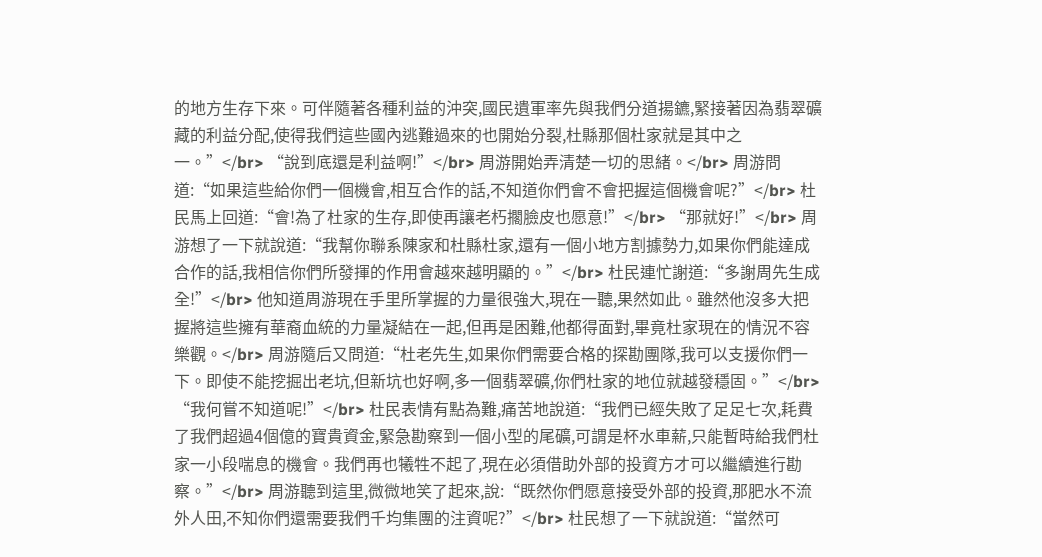的地方生存下來。可伴隨著各種利益的沖突,國民遺軍率先與我們分道揚鑣,緊接著因為翡翠礦藏的利益分配,使得我們這些國內逃難過來的也開始分裂,杜縣那個杜家就是其中之一。”</br> “說到底還是利益啊!”</br> 周游開始弄清楚一切的思緒。</br> 周游問道:“如果這些給你們一個機會,相互合作的話,不知道你們會不會把握這個機會呢?”</br> 杜民馬上回道:“會!為了杜家的生存,即使再讓老朽擱臉皮也愿意!”</br> “那就好!”</br> 周游想了一下就說道:“我幫你聯系陳家和杜縣杜家,還有一個小地方割據勢力,如果你們能達成合作的話,我相信你們所發揮的作用會越來越明顯的。”</br> 杜民連忙謝道:“多謝周先生成全!”</br> 他知道周游現在手里所掌握的力量很強大,現在一聽,果然如此。雖然他沒多大把握將這些擁有華裔血統的力量凝結在一起,但再是困難,他都得面對,畢竟杜家現在的情況不容樂觀。</br> 周游隨后又問道:“杜老先生,如果你們需要合格的探勘團隊,我可以支援你們一下。即使不能挖掘出老坑,但新坑也好啊,多一個翡翠礦,你們杜家的地位就越發穩固。”</br> “我何嘗不知道呢!”</br> 杜民表情有點為難,痛苦地說道:“我們已經失敗了足足七次,耗費了我們超過4個億的寶貴資金,緊急勘察到一個小型的尾礦,可謂是杯水車薪,只能暫時給我們杜家一小段喘息的機會。我們再也犧牲不起了,現在必須借助外部的投資方才可以繼續進行勘察。”</br> 周游聽到這里,微微地笑了起來,說:“既然你們愿意接受外部的投資,那肥水不流外人田,不知你們還需要我們千均集團的注資呢?”</br> 杜民想了一下就說道:“當然可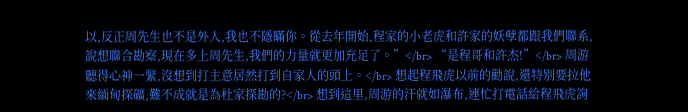以,反正周先生也不是外人,我也不隱瞞你。從去年開始,程家的小老虎和許家的妖孽都跟我們聯系,說想聯合勘察,現在多上周先生,我們的力量就更加充足了。”</br> “是程哥和許杰!”</br> 周游聽得心神一緊,沒想到打主意居然打到自家人的頭上。</br> 想起程飛虎以前的勸說,還特別要拉他來緬甸探礦,難不成就是為杜家探勘的?</br> 想到這里,周游的汗就如瀑布,連忙打電話給程飛虎詢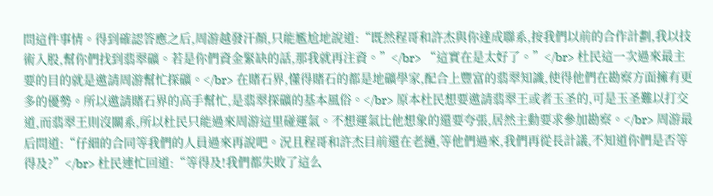問這件事情。得到確認答應之后,周游越發汗顏,只能尷尬地說道:“既然程哥和許杰與你達成聯系,按我們以前的合作計劃,我以技術入股,幫你們找到翡翠礦。若是你們資金緊缺的話,那我就再注資。”</br> “這實在是太好了。”</br> 杜民這一次過來最主要的目的就是邀請周游幫忙探礦。</br> 在賭石界,懂得賭石的都是地礦學家,配合上豐富的翡翠知識,使得他們在勘察方面擁有更多的優勢。所以邀請賭石界的高手幫忙,是翡翠探礦的基本風俗。</br> 原本杜民想要邀請翡翠王或者玉圣的,可是玉圣難以打交道,而翡翠王則沒關系,所以杜民只能過來周游這里碰運氣。不想運氣比他想象的還要夸張,居然主動要求參加勘察。</br> 周游最后問道:“仔細的合同等我們的人員過來再說吧。況且程哥和許杰目前還在老撾,等他們過來,我們再從長計議,不知道你們是否等得及?”</br> 杜民連忙回道:“等得及!我們都失敗了這么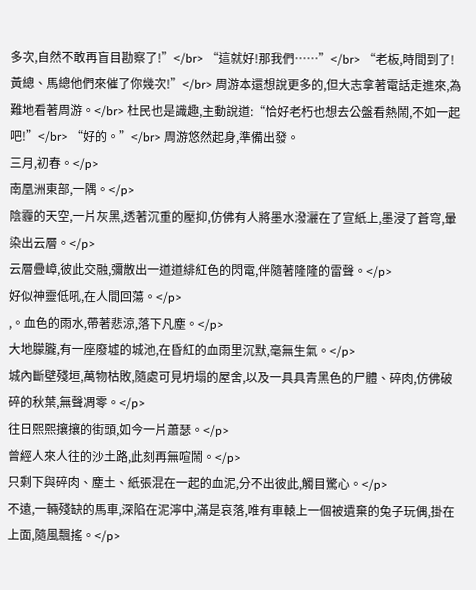多次,自然不敢再盲目勘察了!”</br> “這就好!那我們……”</br> “老板,時間到了!黃總、馬總他們來催了你幾次!”</br> 周游本還想說更多的,但大志拿著電話走進來,為難地看著周游。</br> 杜民也是識趣,主動說道:“恰好老朽也想去公盤看熱鬧,不如一起吧!”</br> “好的。”</br> 周游悠然起身,準備出發。
三月,初春。</p>
南凰洲東部,一隅。</p>
陰霾的天空,一片灰黑,透著沉重的壓抑,仿佛有人將墨水潑灑在了宣紙上,墨浸了蒼穹,暈染出云層。</p>
云層疊嶂,彼此交融,彌散出一道道緋紅色的閃電,伴隨著隆隆的雷聲。</p>
好似神靈低吼,在人間回蕩。</p>
,。血色的雨水,帶著悲涼,落下凡塵。</p>
大地朦朧,有一座廢墟的城池,在昏紅的血雨里沉默,毫無生氣。</p>
城內斷壁殘垣,萬物枯敗,隨處可見坍塌的屋舍,以及一具具青黑色的尸體、碎肉,仿佛破碎的秋葉,無聲凋零。</p>
往日熙熙攘攘的街頭,如今一片蕭瑟。</p>
曾經人來人往的沙土路,此刻再無喧鬧。</p>
只剩下與碎肉、塵土、紙張混在一起的血泥,分不出彼此,觸目驚心。</p>
不遠,一輛殘缺的馬車,深陷在泥濘中,滿是哀落,唯有車轅上一個被遺棄的兔子玩偶,掛在上面,隨風飄搖。</p>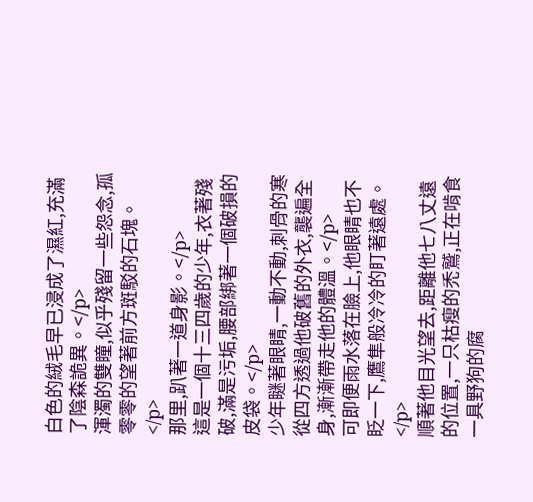白色的絨毛早已浸成了濕紅,充滿了陰森詭異。</p>
渾濁的雙瞳,似乎殘留一些怨念,孤零零的望著前方斑駁的石塊。</p>
那里,趴著一道身影。</p>
這是一個十三四歲的少年,衣著殘破,滿是污垢,腰部綁著一個破損的皮袋。</p>
少年瞇著眼睛,一動不動,刺骨的寒從四方透過他破舊的外衣,襲遍全身,漸漸帶走他的體溫。</p>
可即便雨水落在臉上,他眼睛也不眨一下,鷹隼般冷冷的盯著遠處。</p>
順著他目光望去,距離他七八丈遠的位置,一只枯瘦的禿鷲,正在啃食一具野狗的腐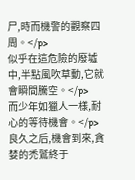尸,時而機警的觀察四周。</p>
似乎在這危險的廢墟中,半點風吹草動,它就會瞬間騰空。</p>
而少年如獵人一樣,耐心的等待機會。</p>
良久之后,機會到來,貪婪的禿鷲終于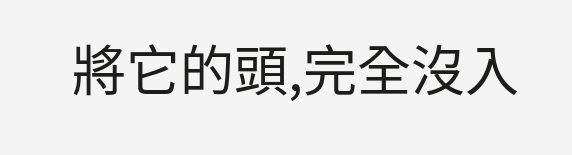將它的頭,完全沒入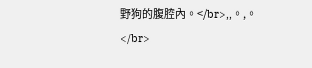野狗的腹腔內。</br>,,。,。</br>